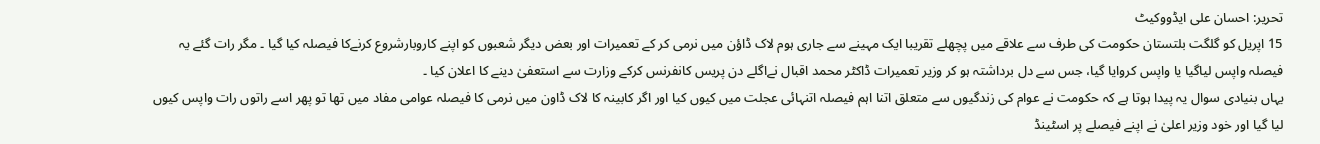تحریر: احسان علی ایڈووکیٹ
15 اپریل کو گلگت بلتستان حکومت کی طرف سے علاقے میں پچھلے تقریبا ایک مہینے سے جاری ہوم لاک ڈاؤن میں نرمی کر کے تعمیرات اور بعض دیگر شعبوں کو اپنے کاروبارشروع کرنےکا فیصلہ کیا گیا ۔ مگر رات گئے یہ فیصلہ واپس لیاگیا یا واپس کروایا گیا، جس سے دل برداشتہ ہو کر وزیر تعمیرات ڈاکٹر محمد اقبال نےاگلے دن پریس کانفرنس کرکے وزارت سے استعفیٰ دینے کا اعلان کیا ۔
یہاں بنیادی سوال یہ پیدا ہوتا ہے کہ حکومت نے عوام کی زندگیوں سے متعلق اتنا اہم فیصلہ اتنہائی عجلت میں کیوں کیا اور اگر کابینہ کا لاک ڈاون میں نرمی کا فیصلہ عوامی مفاد میں تھا تو پھر اسے راتوں رات واپس کیوں لیا گیا اور خود وزیر اعلیٰ نے اپنے فیصلے پر اسٹینڈ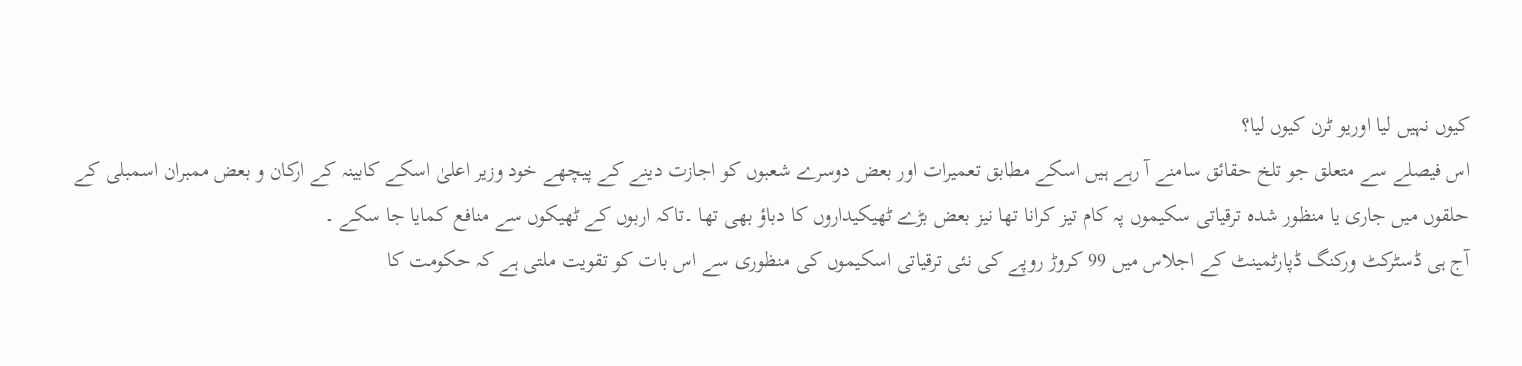کیوں نہیں لیا اوریو ٹرن کیوں لیا؟
اس فیصلے سے متعلق جو تلخ حقائق سامنے آ رہے ہیں اسکے مطابق تعمیرات اور بعض دوسرے شعبوں کو اجازت دینے کے پیچھے خود وزیر اعلیٰ اسکے کابینہ کے ارکان و بعض ممبران اسمبلی کے حلقوں میں جاری یا منظور شدہ ترقیاتی سکیموں پہ کام تیز کرانا تھا نیز بعض بڑے ٹھیکیداروں کا دباؤ بھی تھا ۔تاکہ اربوں کے ٹھیکوں سے منافع کمایا جا سکے ۔
آج ہی ڈسٹرکٹ ورکنگ ڈپارٹمینٹ کے اجلاس میں 99 کروڑ روپے کی نئی ترقیاتی اسکیموں کی منظوری سے اس بات کو تقویت ملتی ہے کہ حکومت کا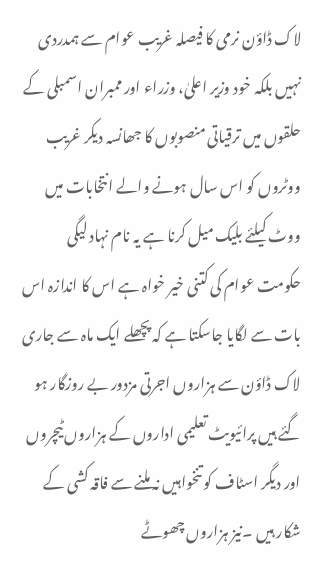لاک ڈاؤن نرمی کا فیصلہ غریب عوام سے ہمدردی نہیں بلکہ خود وزیر اعلیٰ، وزراء اور ممبران اسمبلی کے حلقوں میں ترقیاتی منصوبوں کا جھانسہ دیکر غریب ووٹروں کو اس سال ہونے والے انتخابات میں ووٹ کیلئے بلیک میل کرنا ہے یہ نام نہاد لیگی حکومت عوام کی کتنی خیر خواہ ہے اس کا اندازہ اس بات سے لگایا جاسکتا ہے کہ پچھلے ایک ماہ سے جاری لاک ڈاؤن سے ہزاروں اجرتی مزدور بے روزگار ہو گئے ہیں پرائیویٹ تعلیمی اداروں کے ہزاروں ٹیچروں اور دیگر اسٹاف کو تنخواہیں نہ ملنے سے فاقہ کشی کے شکار ہیں ۔نیز ہزاروں چھوٹے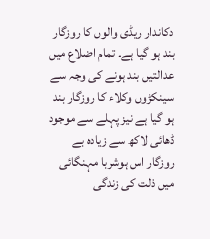دکاندار ریڈی والوں کا روزگار بند ہو گیا ہے۔ تمام اضلاع میں عدالتیں بند ہونے کی وجہ سے سینکڑوں وکلاء کا روزگار بند ہو گیا ہے نیز پہلے سے موجود ڈھائی لاکھ سے زیادہ بے روزگار اس ہوشربا مہنگائی میں ذلت کی زندگی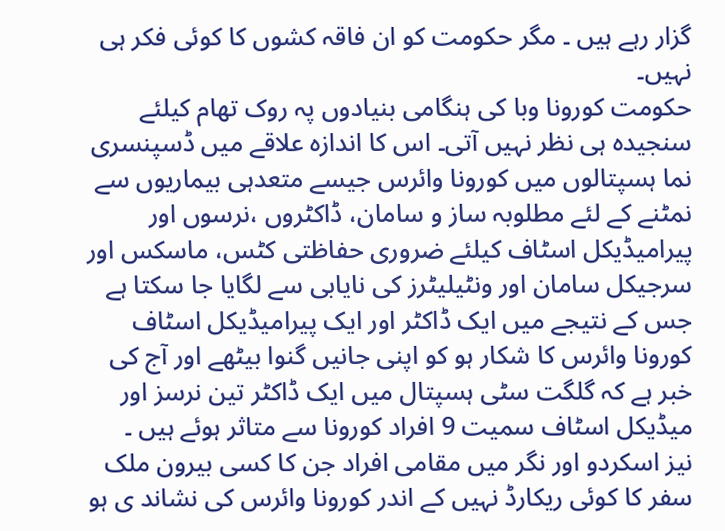گزار رہے ہیں ۔ مگر حکومت کو ان فاقہ کشوں کا کوئی فکر ہی نہیں۔
حکومت کورونا وبا کی ہنگامی بنیادوں پہ روک تھام کیلئے سنجیدہ ہی نظر نہیں آتی۔ اس کا اندازہ علاقے میں ڈسپنسری نما ہسپتالوں میں کورونا وائرس جیسے متعدہی بیماریوں سے نمٹنے کے لئے مطلوبہ ساز و سامان، ڈاکٹروں ،نرسوں اور پیرامیڈیکل اسٹاف کیلئے ضروری حفاظتی کٹس، ماسکس اور سرجیکل سامان اور ونٹیلیٹرز کی نایابی سے لگایا جا سکتا ہے جس کے نتیجے میں ایک ڈاکٹر اور ایک پیرامیڈیکل اسٹاف کورونا وائرس کا شکار ہو کو اپنی جانیں گنوا بیٹھے اور آج کی خبر ہے کہ گلگت سٹی ہسپتال میں ایک ڈاکٹر تین نرسز اور میڈیکل اسٹاف سمیت 9 افراد کورونا سے متاثر ہوئے ہیں ۔
نیز اسکردو اور نگر میں مقامی افراد جن کا کسی بیرون ملک سفر کا کوئی ریکارڈ نہیں کے اندر کورونا وائرس کی نشاند ی ہو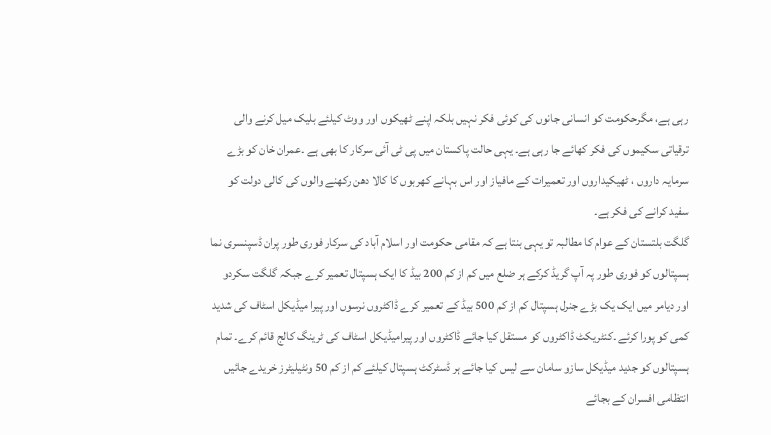رہی ہے، مگرحکومت کو انسانی جانوں کی کوئی فکر نہیں بلکہ اپنے ٹھیکوں اور ووٹ کیلئے بلیک میل کرنے والی ترقیاتی سکیموں کی فکر کھائے جا رہی ہے۔ یہی حالت پاکستان میں پی ٹی آئی سرکار کا بھی ہے ۔عمران خان کو بڑے سرمایہ داروں ، ٹھیکیداروں اور تعمیرات کے مافیاز اور اس بہانے کھربوں کا کالا دھن رکھنے والوں کی کالی دولت کو سفید کرانے کی فکر ہے۔
گلگت بلتستان کے عوام کا مطالبہ تو یہی بنتا ہے کہ مقامی حکومت اور اسلام آباد کی سرکار فوری طور پران ڈسپنسری نما ہسپتالوں کو فوری طور پہ آپ گریڈ کرکے ہر ضلع میں کم از کم 200 بیڈ کا ایک ہسپتال تعمیر کرے جبکہ گلگت سکردو اور دیامر میں ایک یک بڑے جنرل ہسپتال کم از کم 500 بیڈ کے تعمیر کرے ڈاکٹروں نرسوں اور پیرا میڈیکل اسٹاف کی شدید کمی کو پورا کرئے ۔کنٹریکٹ ڈاکٹروں کو مستقل کیا جائے ڈاکٹروں اور پیرامیڈیکل اسٹاف کی ٹرینگ کالج قائم کرے۔ تمام ہسپتالوں کو جدید میڈیکل سازو سامان سے لیس کیا جائے ہر ڈسٹرکٹ ہسپتال کیلئے کم از کم 50 ونٹیلیٹرز خریدے جائیں انتظامی افسران کے بجائے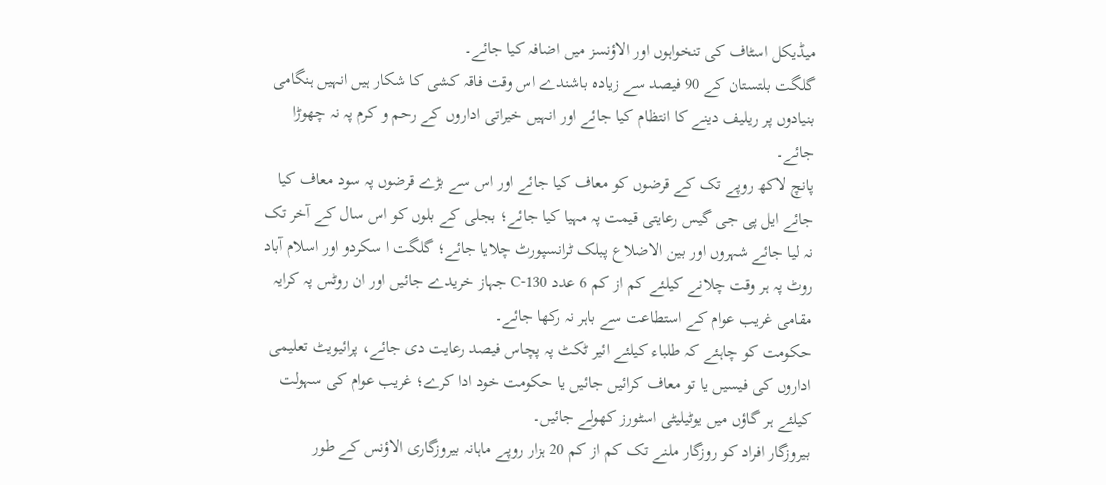میڈیکل اسٹاف کی تنخواہوں اور الاؤنسز میں اضافہ کیا جائے۔
گلگت بلتستان کے 90 فیصد سے زیادہ باشندے اس وقت فاقہ کشی کا شکار ہیں انہیں ہنگامی بنیادوں پر ریلیف دینے کا انتظام کیا جائے اور انہیں خیراتی اداروں کے رحم و کرم پہ نہ چھوڑا جائے۔
پانچ لاکھ روپے تک کے قرضوں کو معاف کیا جائے اور اس سے بڑے قرضوں پہ سود معاف کیا جائے ایل پی جی گیس رعایتی قیمت پہ مہیا کیا جائے؛ بجلی کے بلوں کو اس سال کے آخر تک نہ لیا جائے شہروں اور بین الاضلاع پبلک ٹرانسپورٹ چلایا جائے؛ گلگت ا سکردو اور اسلام آباد روٹ پہ ہر وقت چلانے کیلئے کم از کم 6 عدد C-130 جہاز خریدے جائیں اور ان روٹس پہ کرایہ مقامی غریب عوام کے استطاعت سے باہر نہ رکھا جائے۔
حکومت کو چاہئے کہ طلباء کیلئے ائیر ٹکٹ پہ پچاس فیصد رعایت دی جائے، پرائیویٹ تعلیمی اداروں کی فیسیں یا تو معاف کرائیں جائیں یا حکومت خود ادا کرے؛ غریب عوام کی سہولت کیلئے ہر گاؤں میں یوٹیلیٹی اسٹورز کھولے جائیں۔
بیروزگار افراد کو روزگار ملنے تک کم از کم 20 ہزار روپے ماہانہ بیروزگاری الاؤنس کے طور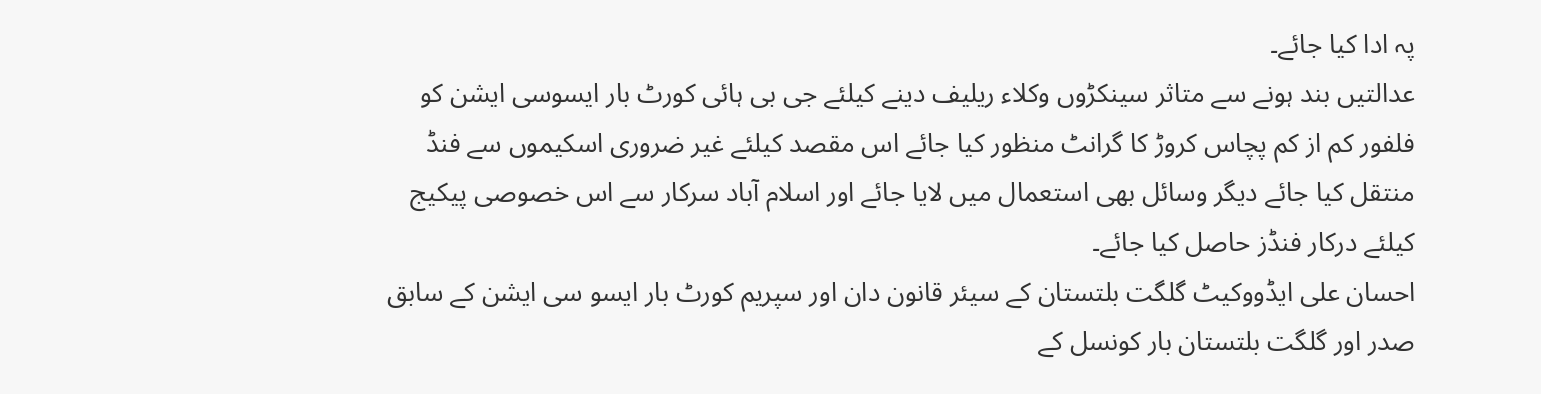پہ ادا کیا جائے۔
عدالتیں بند ہونے سے متاثر سینکڑوں وکلاء ریلیف دینے کیلئے جی بی ہائی کورٹ بار ایسوسی ایشن کو فلفور کم از کم پچاس کروڑ کا گرانٹ منظور کیا جائے اس مقصد کیلئے غیر ضروری اسکیموں سے فنڈ منتقل کیا جائے دیگر وسائل بھی استعمال میں لایا جائے اور اسلام آباد سرکار سے اس خصوصی پیکیج کیلئے درکار فنڈز حاصل کیا جائے۔
احسان علی ایڈووکیٹ گلگت بلتستان کے سیئر قانون دان اور سپریم کورٹ بار ایسو سی ایشن کے سابق صدر اور گلگت بلتستان بار کونسل کے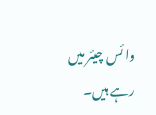وا ئس چیئر میں رہے ہیں۔